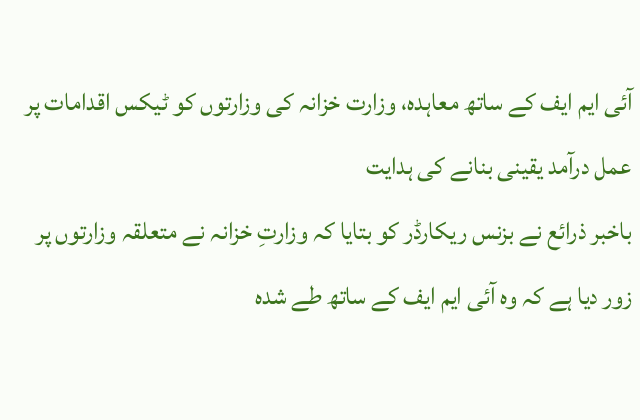آئی ایم ایف کے ساتھ معاہدہ، وزارت خزانہ کی وزارتوں کو ٹیکس اقدامات پر عمل درآمد یقینی بنانے کی ہدایت
باخبر ذرائع نے بزنس ریکارڈر کو بتایا کہ وزارتِ خزانہ نے متعلقہ وزارتوں پر زور دیا ہے کہ وہ آئی ایم ایف کے ساتھ طے شدہ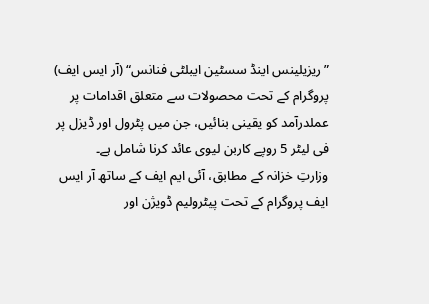”ریزیلینس اینڈ سسٹین ایبلٹی فنانس“ (آر ایس ایف) پروگرام کے تحت محصولات سے متعلق اقدامات پر عملدرآمد کو یقینی بنائیں، جن میں پٹرول اور ڈیزل پر فی لیٹر 5 روپے کاربن لیوی عائد کرنا شامل ہے۔
وزارتِ خزانہ کے مطابق، آئی ایم ایف کے ساتھ آر ایس ایف پروگرام کے تحت پیٹرولیم ڈویژن اور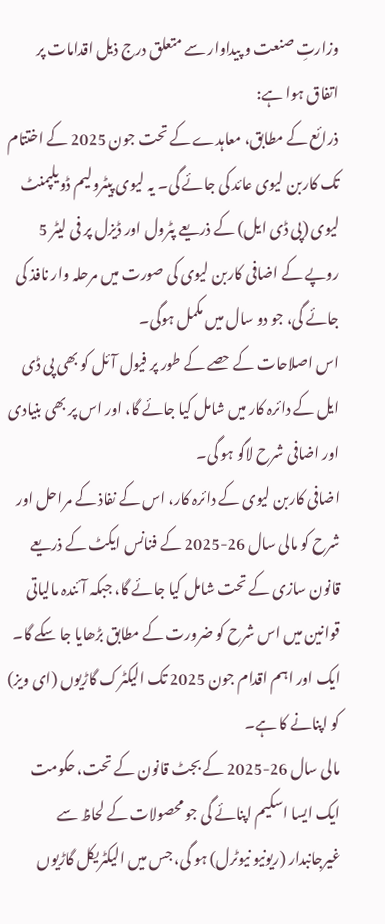وزارتِ صنعت و پیداوار سے متعلق درج ذیل اقدامات پر اتفاق ہوا ہے:
ذرائع کے مطابق، معاہدے کے تحت جون 2025 کے اختتام تک کاربن لیوی عائد کی جائے گی۔ یہ لیوی پیٹرولیم ڈویلپمنٹ لیوی (پی ڈی ایل) کے ذریعے پٹرول اور ڈیزل پر فی لیٹر 5 روپے کے اضافی کاربن لیوی کی صورت میں مرحلہ وار نافذ کی جائے گی، جو دو سال میں مکمل ہوگی۔
اس اصلاحات کے حصے کے طور پر فیول آئل کو بھی پی ڈی ایل کے دائرہ کار میں شامل کیا جائے گا، اور اس پر بھی بنیادی اور اضافی شرح لاگو ہو گی۔
اضافی کاربن لیوی کے دائرہ کار، اس کے نفاذ کے مراحل اور شرح کو مالی سال 26-2025 کے فنانس ایکٹ کے ذریعے قانون سازی کے تحت شامل کیا جائے گا، جبکہ آئندہ مالیاتی قوانین میں اس شرح کو ضرورت کے مطابق بڑھایا جا سکے گا۔
ایک اور اہم اقدام جون 2025 تک الیکٹرک گاڑیوں (ای ویز) کو اپنانے کا ہے۔
مالی سال 26-2025 کے بجٹ قانون کے تحت، حکومت ایک ایسا اسکیم اپنائے گی جو محصولات کے لحاظ سے غیرجانبدار (ریونیو نیوٹرل) ہو گی، جس میں الیکٹریکل گاڑیوں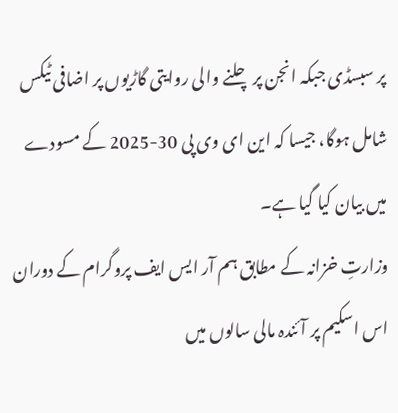پر سبسڈی جبکہ انجن پر چلنے والی روایتی گاڑیوں پر اضافی ٹیکس شامل ہوگا، جیسا کہ این ای وی پی 30-2025 کے مسودے میں بیان کیا گیا ہے۔
وزارتِ خزانہ کے مطابق ہم آر ایس ایف پروگرام کے دوران اس اسکیم پر آئندہ مالی سالوں میں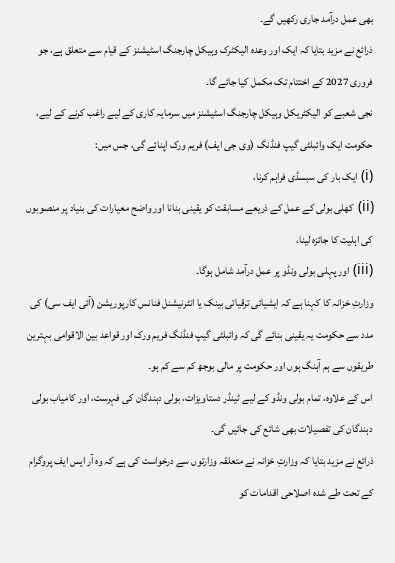بھی عمل درآمد جاری رکھیں گے۔
ذرائع نے مزید بتایا کہ ایک اور وعدہ الیکٹرک وہیکل چارجنگ اسٹیشنز کے قیام سے متعلق ہے، جو فروری 2027 کے اختتام تک مکمل کیا جائے گا۔
نجی شعبے کو الیکٹریکل وہیکل چارجنگ اسٹیشنز میں سرمایہ کاری کے لیے راغب کرنے کے لیے، حکومت ایک وائبلٹی گیپ فنڈنگ (وی جی ایف) فریم ورک اپنائے گی، جس میں:
(i) ایک بار کی سبسڈی فراہم کرنا،
(ii) کھلی بولی کے عمل کے ذریعے مسابقت کو یقینی بنانا اور واضح معیارات کی بنیاد پر منصوبوں کی اہلیت کا جائزہ لینا،
(iii) اور پہلی بولی ونڈو پر عمل درآمد شامل ہوگا۔
وزارتِ خزانہ کا کہنا ہے کہ ایشیائی ترقیاتی بینک یا انٹرنیشنل فنانس کارپوریشن (آئی ایف سی) کی مدد سے حکومت یہ یقینی بنائے گی کہ وائبلٹی گیپ فنڈنگ فریم ورک اور قواعد بین الاقوامی بہترین طریقوں سے ہم آہنگ ہوں اور حکومت پر مالی بوجھ کم سے کم ہو۔
اس کے علاوہ، تمام بولی ونڈو کے لیے ٹینڈر دستاویزات، بولی دہندگان کی فہرست، اور کامیاب بولی دہندگان کی تفصیلات بھی شائع کی جائیں گی۔
ذرائع نے مزید بتایا کہ وزارتِ خزانہ نے متعلقہ وزارتوں سے درخواست کی ہے کہ وہ آر ایس ایف پروگرام کے تحت طے شدہ اصلاحی اقدامات کو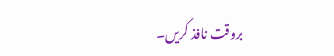بروقت نافذ کریں۔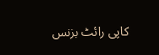کاپی رائٹ بزنس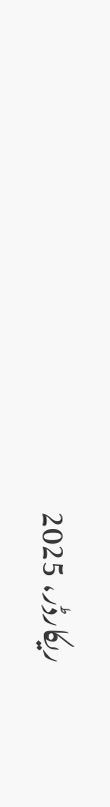ریکارڈر، 2025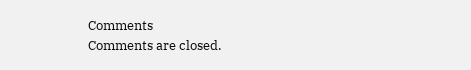Comments
Comments are closed.